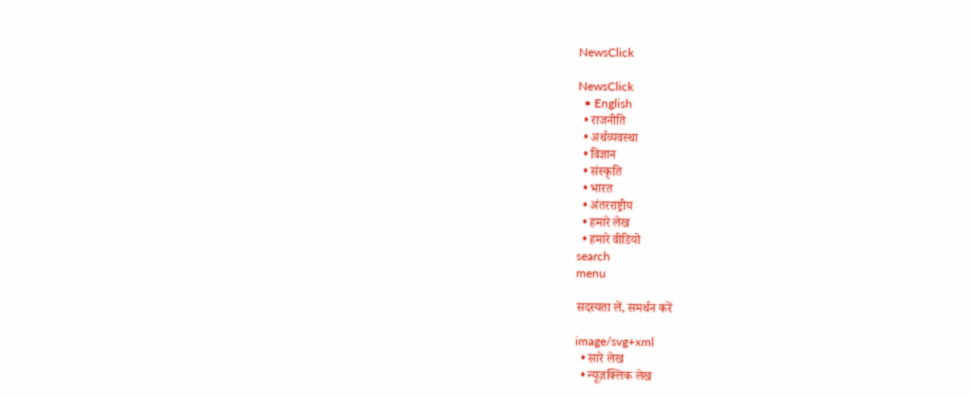NewsClick

NewsClick
  • English
  • राजनीति
  • अर्थव्यवस्था
  • विज्ञान
  • संस्कृति
  • भारत
  • अंतरराष्ट्रीय
  • हमारे लेख
  • हमारे वीडियो
search
menu

सदस्यता लें, समर्थन करें

image/svg+xml
  • सारे लेख
  • न्यूज़क्लिक लेख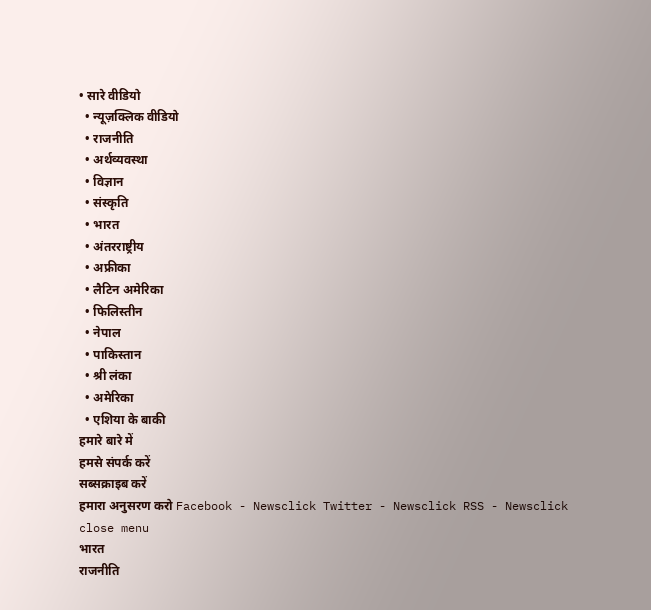• सारे वीडियो
  • न्यूज़क्लिक वीडियो
  • राजनीति
  • अर्थव्यवस्था
  • विज्ञान
  • संस्कृति
  • भारत
  • अंतरराष्ट्रीय
  • अफ्रीका
  • लैटिन अमेरिका
  • फिलिस्तीन
  • नेपाल
  • पाकिस्तान
  • श्री लंका
  • अमेरिका
  • एशिया के बाकी
हमारे बारे में
हमसे संपर्क करें
सब्सक्राइब करें
हमारा अनुसरण करो Facebook - Newsclick Twitter - Newsclick RSS - Newsclick
close menu
भारत
राजनीति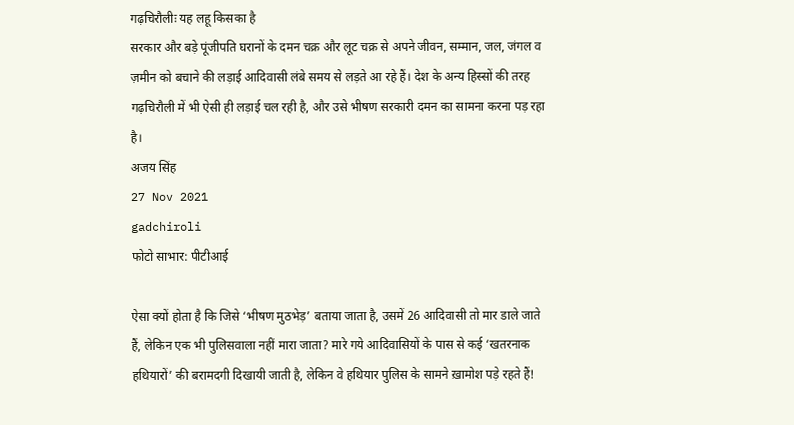गढ़चिरौलीः यह लहू किसका है
सरकार और बड़े पूंजीपति घरानों के दमन चक्र और लूट चक्र से अपने जीवन, सम्मान, जल, जंगल व ज़मीन को बचाने की लड़ाई आदिवासी लंबे समय से लड़ते आ रहे हैं। देश के अन्य हिस्सों की तरह गढ़चिरौली में भी ऐसी ही लड़ाई चल रही है, और उसे भीषण सरकारी दमन का सामना करना पड़ रहा है।
अजय सिंह
27 Nov 2021
gadchiroli
फोटो साभार: पीटीआई

ऐसा क्यों होता है कि जिसे ‘भीषण मुठभेड़’ बताया जाता है, उसमें 26 आदिवासी तो मार डाले जाते हैं, लेकिन एक भी पुलिसवाला नहीं मारा जाता? मारे गये आदिवासियों के पास से कई ‘खतरनाक हथियारों’ की बरामदगी दिखायी जाती है, लेकिन वे हथियार पुलिस के सामने ख़ामोश पड़े रहते हैं!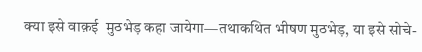क्या इसे वाक़ई  मुठभेड़ कहा जायेगा—तथाकथित भीषण मुठभेड़, या इसे सोचे-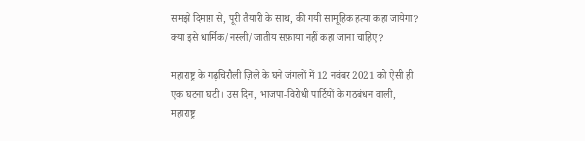समझे दिमाग़ से, पूरी तैयारी के साथ, की गयी सामूहिक हत्या कहा जायेगा? क्या इसे धार्मिक/नस्ली/जातीय सफ़ाया नहीं कहा जाना चाहिए?

महाराष्ट्र के गढ़चिरौली ज़िले के घने जंगलों में 12 नवंबर 2021 को ऐसी ही एक घटना घटी। उस दिन, भाजपा-विरोधी पार्टियों के गठबंधन वाली, महाराष्ट्र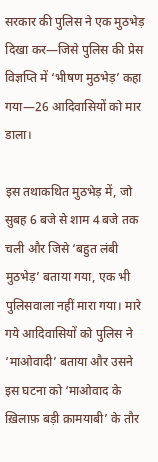सरकार की पुलिस ने एक मुठभेड़ दिखा कर—जिसे पुलिस की प्रेस विज्ञप्ति में ‘भीषण मुठभेड़’ कहा गया—26 आदिवासियों को मार डाला।

इस तथाकथित मुठभेड़ में, जो सुबह 6 बजे से शाम 4 बजे तक चली और जिसे ‘बहुत लंबी मुठभेड़’ बताया गया, एक भी पुलिसवाला नहीं मारा गया। मारे गये आदिवासियों को पुलिस ने ‘माओवादी’ बताया और उसने इस घटना को ‘माओवाद के ख़िलाफ़ बड़ी क़ामयाबी’ के तौर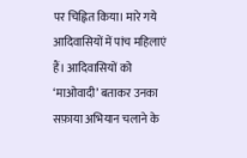पर चिह्नित किया। मारे गये आदिवासियों में पांच महिलाएं हैं। आदिवासियों को ‘माओवादी’ बताकर उनका सफ़ाया अभियान चलाने के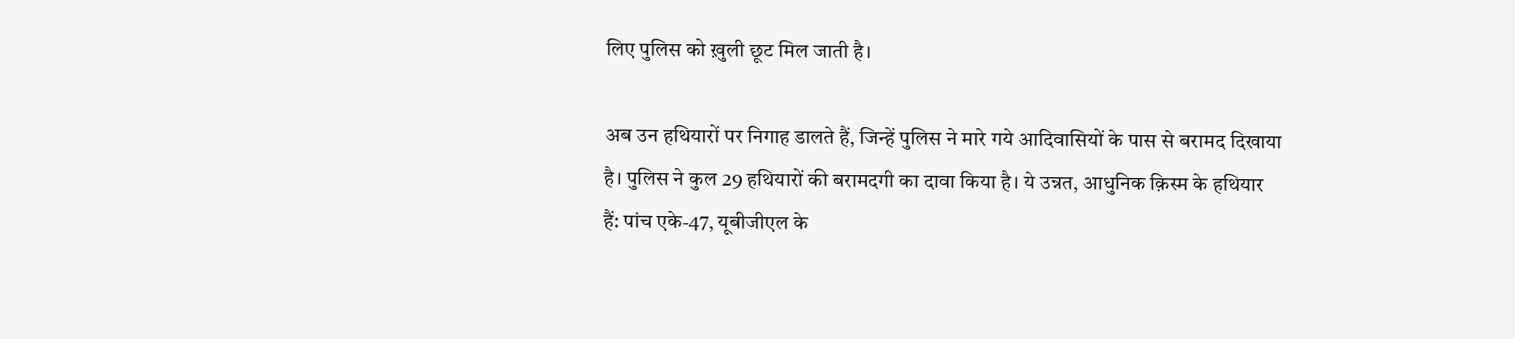लिए पुलिस को ख़ुली छूट मिल जाती है।

अब उन हथियारों पर निगाह डालते हैं, जिन्हें पुलिस ने मारे गये आदिवासियों के पास से बरामद दिखाया है। पुलिस ने कुल 29 हथियारों की बरामदगी का दावा किया है। ये उन्नत, आधुनिक क़िस्म के हथियार हैं: पांच एके-47, यूबीजीएल के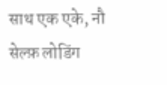साथ एक एके, नौ सेल्फ़ लोडिंग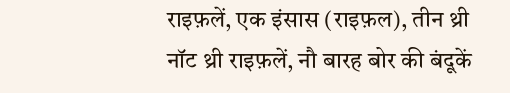राइफ़लें, एक इंसास (राइफ़ल), तीन थ्री नॉट थ्री राइफ़लें, नौ बारह बोर की बंदूकें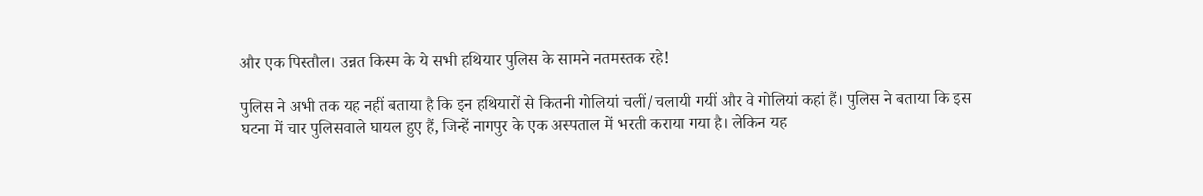और एक पिस्तौल। उन्नत किस्म के ये सभी हथियार पुलिस के सामने नतमस्तक रहे!

पुलिस ने अभी तक यह नहीं बताया है कि इन हथियारों से कितनी गोलियां चलीं/चलायी गयीं और वे गोलियां कहां हैं। पुलिस ने बताया कि इस घटना में चार पुलिसवाले घायल हुए हैं, जिन्हें नागपुर के एक अस्पताल में भरती कराया गया है। लेकिन यह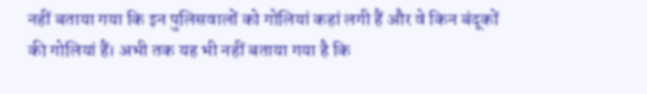नहीं बताया गया कि इन पुलिसवालों को गोलियां कहां लगी हैं और वे किन बंदूकों की गोलियां हैं। अभी तक यह भी नहीं बताया गया है कि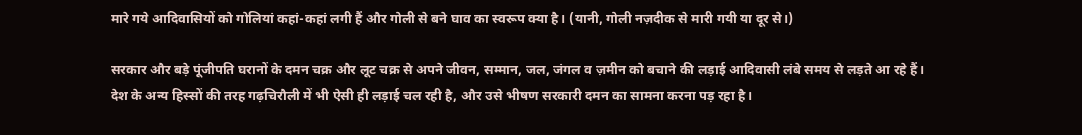मारे गये आदिवासियों को गोलियां कहां-कहां लगी हैं और गोली से बने घाव का स्वरूप क्या है। (यानी, गोली नज़दीक से मारी गयी या दूर से।)

सरकार और बड़े पूंजीपति घरानों के दमन चक्र और लूट चक्र से अपने जीवन, सम्मान, जल, जंगल व ज़मीन को बचाने की लड़ाई आदिवासी लंबे समय से लड़ते आ रहे हैं। देश के अन्य हिस्सों की तरह गढ़चिरौली में भी ऐसी ही लड़ाई चल रही है, और उसे भीषण सरकारी दमन का सामना करना पड़ रहा है।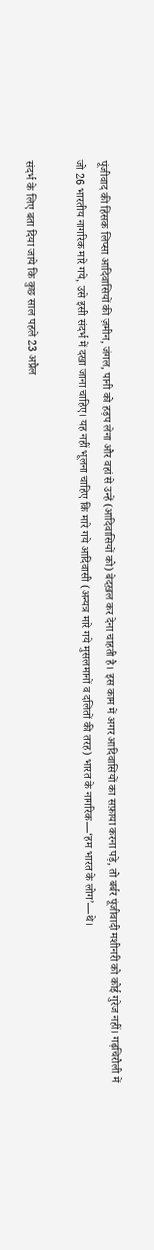पूंजीवाद की हिंसक लिप्सा आदिवासियों की ज़मीन, जंगल, पानी को हड़प लेना और वहां से उन्हें (आदिवासियों को) बेदख़ल कर देना चाहती है। इस काम में अगर आदिवासियों का सफ़ाया करना पड़े, तो बर्बर पूंजीवादी मशीनरी को कोई गुरेज नहीं। गढ़चिरौली में जो 26 भारतीय नागरिक मारे गये, उसे इसी संदर्भ में दखा जाना चाहिए। यह नहीं भूलना चाहिए कि मारे गये आदिवासी (अन्यत्र मारे गये मुसलमानों व दलितों की तरह) भारत के नागरिक—‘हम भारत के लोग’—थे।

संदर्भ के लिए बता दिया जाये कि कुछ साल पहले 23 अप्रैल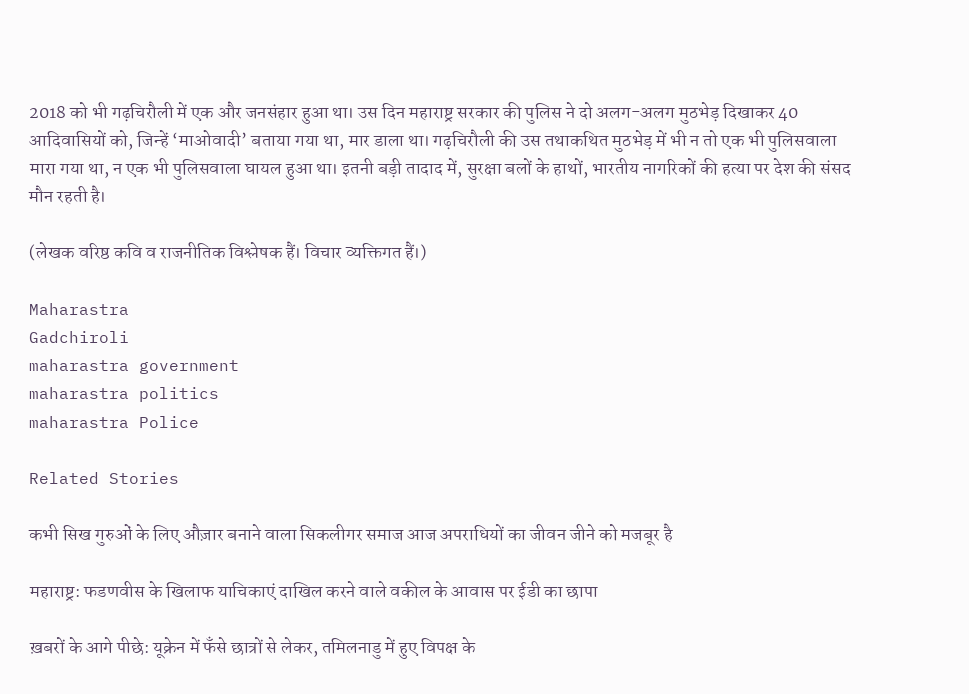2018 को भी गढ़चिरौली में एक और जनसंहार हुआ था। उस दिन महाराष्ट्र सरकार की पुलिस ने दो अलग-अलग मुठभेड़ दिखाकर 40 आदिवासियों को, जिन्हें ‘माओवादी’ बताया गया था, मार डाला था। गढ़चिरौली की उस तथाकथित मुठभेड़ में भी न तो एक भी पुलिसवाला मारा गया था, न एक भी पुलिसवाला घायल हुआ था। इतनी बड़ी तादाद में, सुरक्षा बलों के हाथों, भारतीय नागरिकों की हत्या पर देश की संसद मौन रहती है।

(लेखक वरिष्ठ कवि व राजनीतिक विश्लेषक हैं। विचार व्यक्तिगत हैं।)

Maharastra
Gadchiroli
maharastra government
maharastra politics
maharastra Police

Related Stories

कभी सिख गुरुओं के लिए औज़ार बनाने वाला सिकलीगर समाज आज अपराधियों का जीवन जीने को मजबूर है

महाराष्ट्र: फडणवीस के खिलाफ याचिकाएं दाखिल करने वाले वकील के आवास पर ईडी का छापा

ख़बरों के आगे पीछे: यूक्रेन में फँसे छात्रों से लेकर, तमिलनाडु में हुए विपक्ष के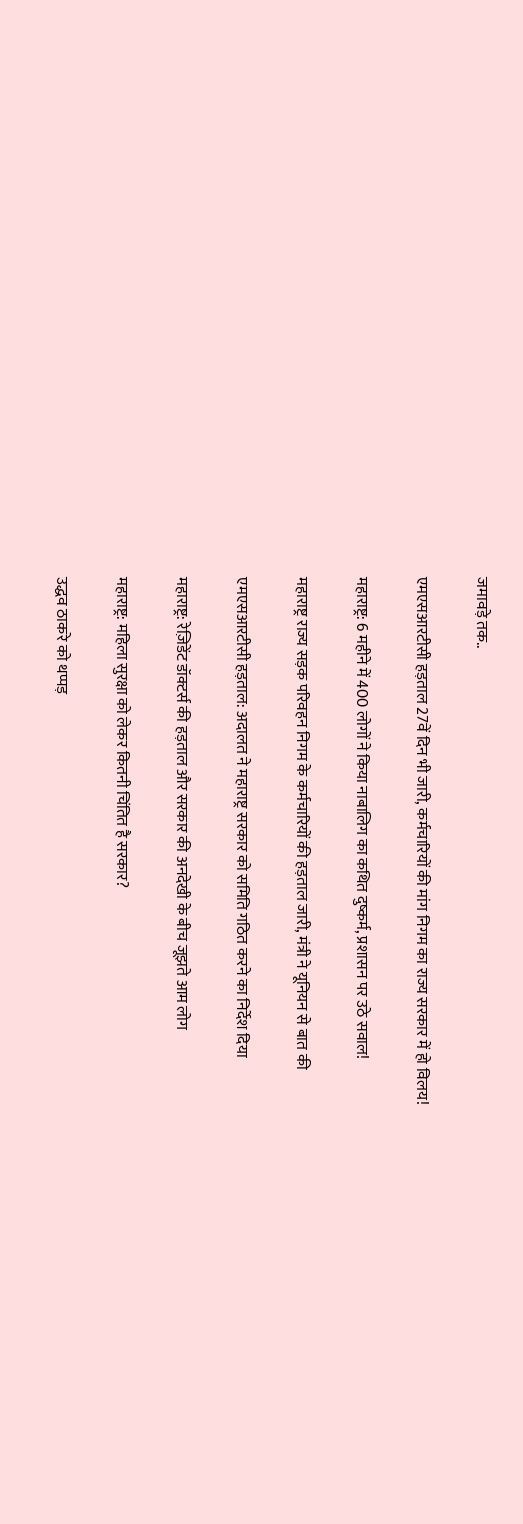जमावड़े तक..

एमएसआरटीसी हड़ताल 27वें दिन भी जारी, कर्मचारियों की मांग निगम का राज्य सरकार में हो विलय!

महाराष्ट्र: 6 महीने में 400 लोगों ने किया नाबालिग का कथित दुष्कर्म, प्रशासन पर उठे सवाल!

महाराष्ट्र राज्य सड़क परिवहन निगम के कर्मचारियों की हड़ताल जारी, मंत्री ने यूनियन से बात की

एमएसआरटीसी हड़ताल: अदालत ने महाराष्ट्र सरकार को समिति गठित करने का निर्देश दिया

महाराष्ट्र: रेज़िडेंट डॉक्टर्स की हड़ताल और सरकार की अनदेखी के बीच जूझते आम लोग

महाराष्ट्र: महिला सुरक्षा को लेकर कितनी चिंतित है सरकार?

उद्धव ठाकरे को थप्पड़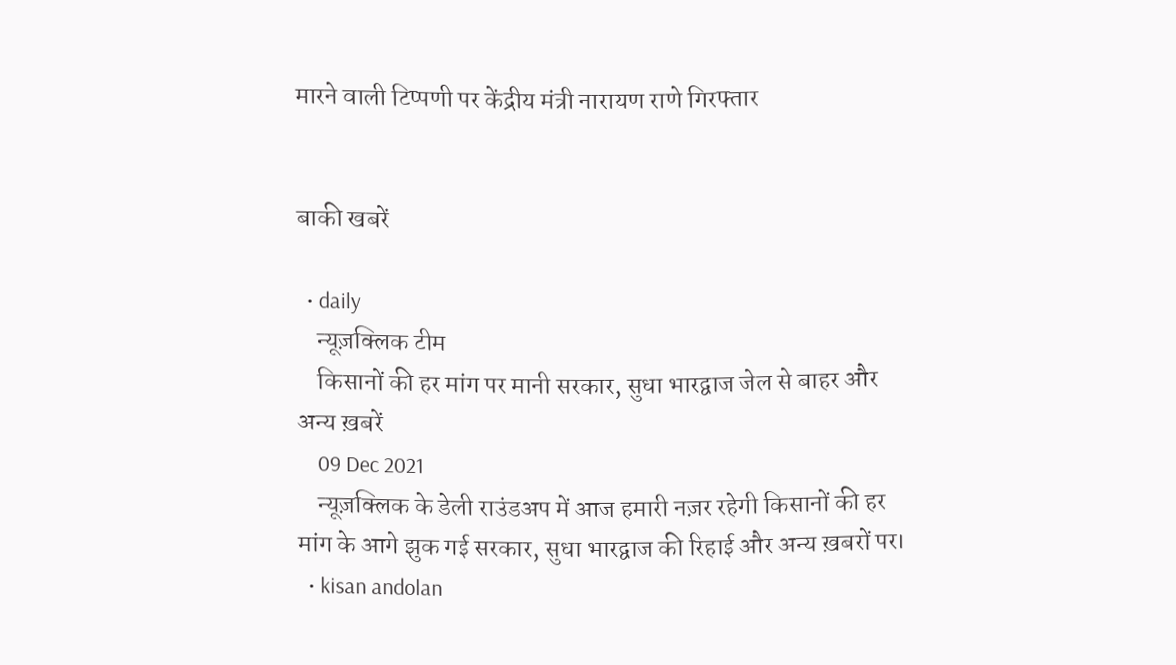मारने वाली टिप्पणी पर केंद्रीय मंत्री नारायण राणे गिरफ्तार


बाकी खबरें

  • daily
    न्यूज़क्लिक टीम
    किसानों की हर मांग पर मानी सरकार, सुधा भारद्वाज जेल से बाहर और अन्य ख़बरें
    09 Dec 2021
    न्यूज़क्लिक के डेली राउंडअप में आज हमारी नज़र रहेगी किसानों की हर मांग के आगे झुक गई सरकार, सुधा भारद्वाज की रिहाई और अन्य ख़बरों पर।
  • kisan andolan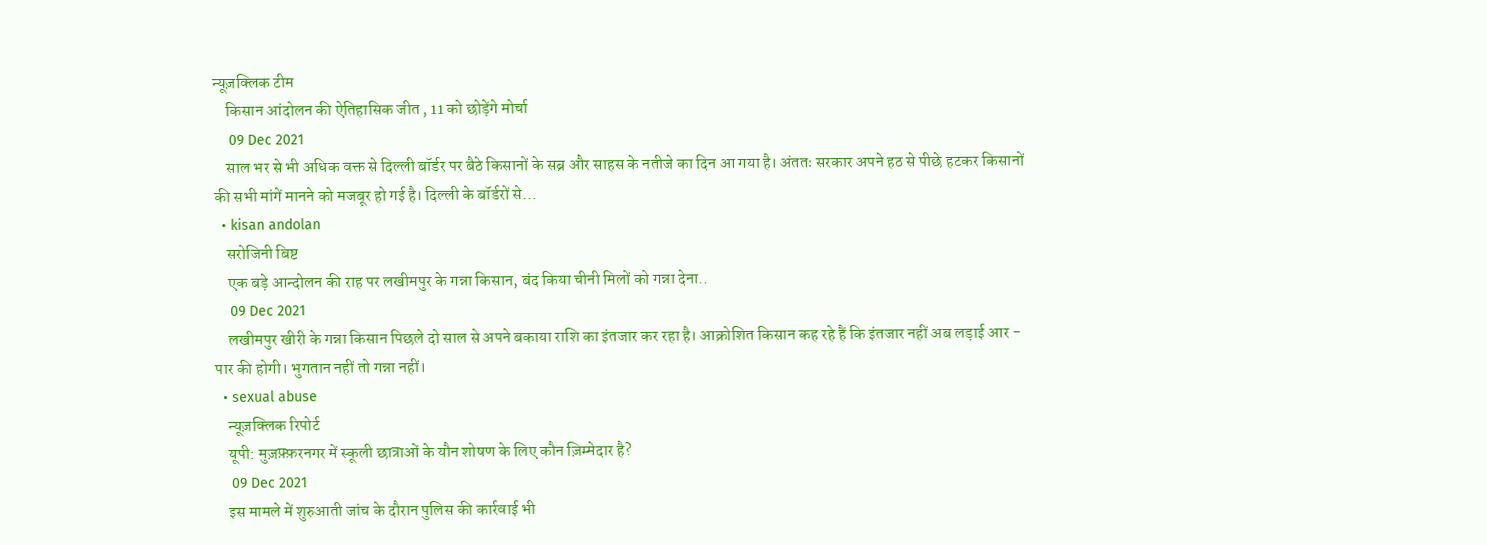न्यूज़क्लिक टीम
    किसान आंदोलन की ऐतिहासिक जीत , 11 को छोड़ेंगे मोर्चा
    09 Dec 2021
    साल भर से भी अधिक वक्त से दिल्ली बॉर्डर पर बैठे किसानों के सब्र और साहस के नतीजे का दिन आ गया है। अंततः सरकार अपने हठ से पीछे हटकर किसानों की सभी मांगें मानने को मजबूर हो गई है। दिल्ली के बॉर्डरों से…
  • kisan andolan
    सरोजिनी बिष्ट
    एक बड़े आन्दोलन की राह पर लखीमपुर के गन्ना किसान, बंद किया चीनी मिलों को गन्ना देना..
    09 Dec 2021
    लखीमपुर खीरी के गन्ना किसान पिछले दो साल से अपने बकाया राशि का इंतजार कर रहा है। आक्रोशित किसान कह रहे हैं कि इंतजार नहीं अब लड़ाई आर - पार की होगी। भुगतान नहीं तो गन्ना नहीं।
  • sexual abuse
    न्यूज़क्लिक रिपोर्ट
    यूपी: मुज़फ़्फ़रनगर में स्कूली छात्राओं के यौन शोषण के लिए कौन ज़िम्मेदार है?
    09 Dec 2021
    इस मामले में शुरुआती जांच के दौरान पुलिस की कार्रवाई भी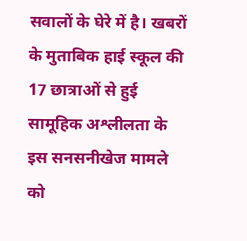सवालों के घेरे में है। खबरों के मुताबिक हाई स्कूल की 17 छात्राओं से हुई सामूहिक अश्लीलता के इस सनसनीखेज मामले को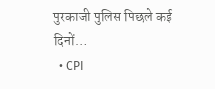पुरकाजी पुलिस पिछले कई दिनों…
  • CPI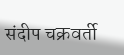संदीप चक्रवर्ती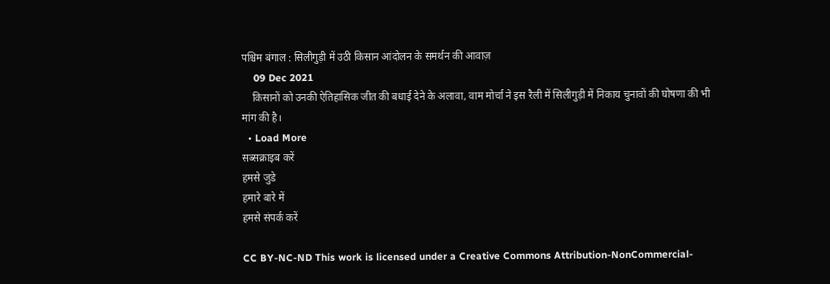पश्चिम बंगाल : सिलीगुड़ी में उठी किसान आंदोलन के समर्थन की आवाज़
    09 Dec 2021
    किसानों को उनकी ऐतिहासिक जीत की बधाई देने के अलावा, वाम मोर्चा ने इस रैली में सिलीगुड़ी में निकाय चुनावों की घोषणा की भी मांग की है।
  • Load More
सब्सक्राइब करें
हमसे जुडे
हमारे बारे में
हमसे संपर्क करें

CC BY-NC-ND This work is licensed under a Creative Commons Attribution-NonCommercial-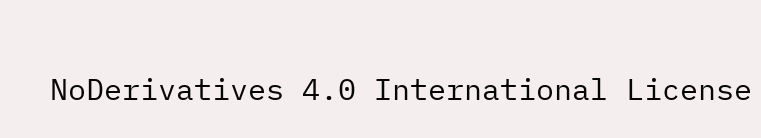NoDerivatives 4.0 International License